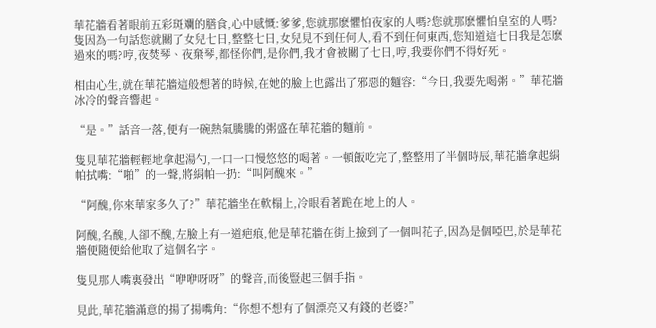華花牆看著眼前五彩斑斕的膳食,心中感慨:爹爹,您就那麽懼怕夜家的人嗎?您就那麽懼怕皇室的人嗎?隻因為一句話您就關了女兒七日,整整七日,女兒見不到任何人,看不到任何東西,您知道這七日我是怎麽過來的嗎?哼,夜焚琴、夜棄琴,都怪你們,是你們,我才會被關了七日,哼,我要你們不得好死。

相由心生,就在華花牆這般想著的時候,在她的臉上也露出了邪惡的麵容:“今日,我要先喝粥。”華花牆冰冷的聲音響起。

“是。”話音一落,便有一碗熱氣騰騰的粥盛在華花牆的麵前。

隻見華花牆輕輕地拿起湯勺,一口一口慢悠悠的喝著。一頓飯吃完了,整整用了半個時辰,華花牆拿起絹帕拭嘴:“啪”的一聲,將絹帕一扔:“叫阿醜來。”

“阿醜,你來華家多久了?”華花牆坐在軟榻上,冷眼看著跪在地上的人。

阿醜,名醜,人卻不醜,左臉上有一道疤痕,他是華花牆在街上撿到了一個叫花子,因為是個啞巴,於是華花牆便隨便給他取了這個名字。

隻見那人嘴裏發出“咿咿呀呀”的聲音,而後豎起三個手指。

見此,華花牆滿意的揚了揚嘴角:“你想不想有了個漂亮又有錢的老婆?”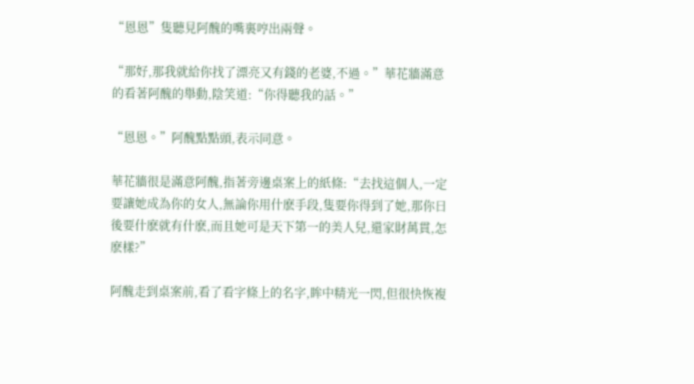“恩恩”隻聽見阿醜的嘴裏哼出兩聲。

“那好,那我就給你找了漂亮又有錢的老婆,不過。”華花牆滿意的看著阿醜的舉動,陰笑道:“你得聽我的話。”

“恩恩。”阿醜點點頭,表示同意。

華花牆很是滿意阿醜,指著旁邊桌案上的紙條:“去找這個人,一定要讓她成為你的女人,無論你用什麽手段,隻要你得到了她,那你日後要什麽就有什麽,而且她可是天下第一的美人兒,還家財萬貫,怎麽樣?”

阿醜走到桌案前,看了看字條上的名字,眸中精光一閃,但很快恢複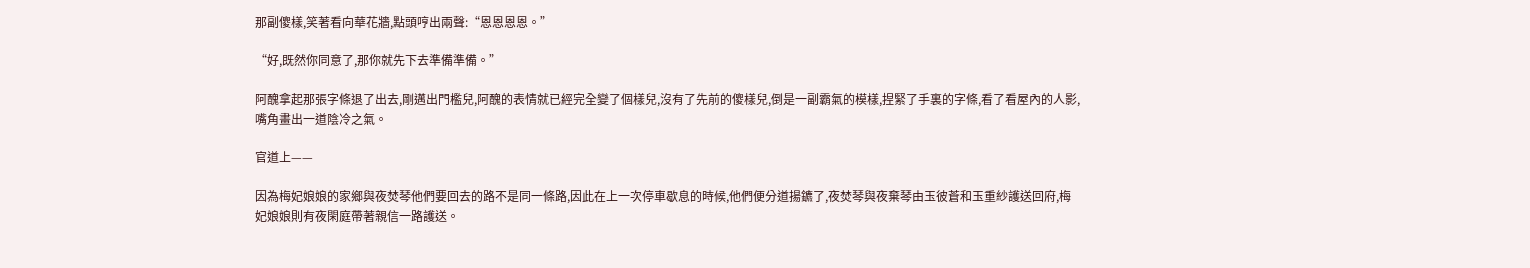那副傻樣,笑著看向華花牆,點頭哼出兩聲:“恩恩恩恩。”

“好,既然你同意了,那你就先下去準備準備。”

阿醜拿起那張字條退了出去,剛邁出門檻兒,阿醜的表情就已經完全變了個樣兒,沒有了先前的傻樣兒,倒是一副霸氣的模樣,捏緊了手裏的字條,看了看屋內的人影,嘴角畫出一道陰冷之氣。

官道上——

因為梅妃娘娘的家鄉與夜焚琴他們要回去的路不是同一條路,因此在上一次停車歇息的時候,他們便分道揚鑣了,夜焚琴與夜棄琴由玉彼蒼和玉重紗護送回府,梅妃娘娘則有夜閑庭帶著親信一路護送。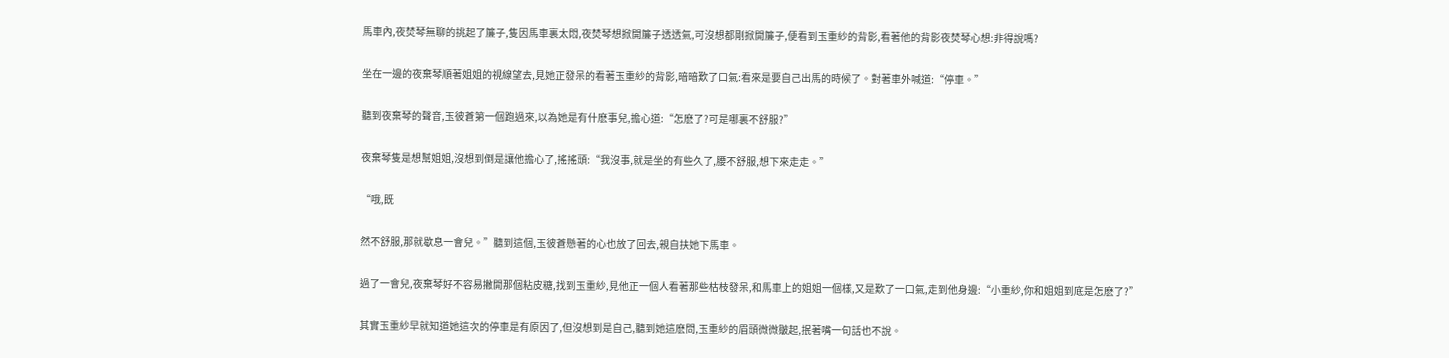馬車內,夜焚琴無聊的挑起了簾子,隻因馬車裏太悶,夜焚琴想掀開簾子透透氣,可沒想都剛掀開簾子,便看到玉重紗的背影,看著他的背影夜焚琴心想:非得說嗎?

坐在一邊的夜棄琴順著姐姐的視線望去,見她正發呆的看著玉重紗的背影,暗暗歎了口氣:看來是要自己出馬的時候了。對著車外喊道:“停車。”

聽到夜棄琴的聲音,玉彼蒼第一個跑過來,以為她是有什麽事兒,擔心道:“怎麽了?可是哪裏不舒服?”

夜棄琴隻是想幫姐姐,沒想到倒是讓他擔心了,搖搖頭:“我沒事,就是坐的有些久了,腰不舒服,想下來走走。”

“哦,既

然不舒服,那就歇息一會兒。”聽到這個,玉彼蒼懸著的心也放了回去,親自扶她下馬車。

過了一會兒,夜棄琴好不容易撇開那個粘皮糖,找到玉重紗,見他正一個人看著那些枯枝發呆,和馬車上的姐姐一個樣,又是歎了一口氣,走到他身邊:“小重紗,你和姐姐到底是怎麽了?”

其實玉重紗早就知道她這次的停車是有原因了,但沒想到是自己,聽到她這麽問,玉重紗的眉頭微微皺起,抿著嘴一句話也不說。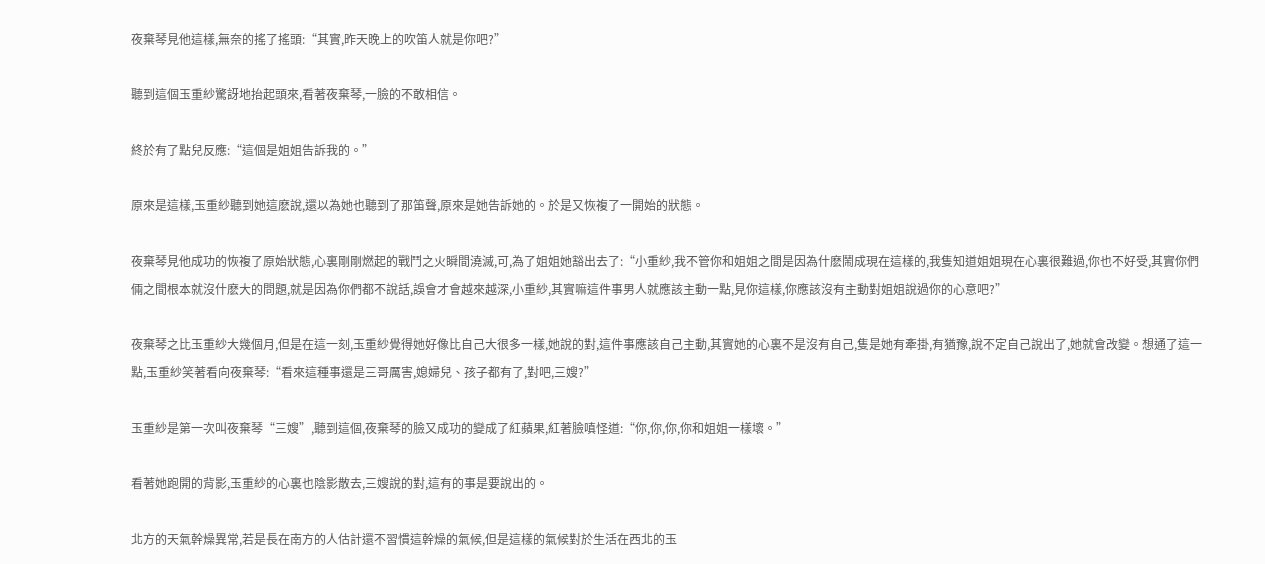夜棄琴見他這樣,無奈的搖了搖頭:“其實,昨天晚上的吹笛人就是你吧?”

聽到這個玉重紗驚訝地抬起頭來,看著夜棄琴,一臉的不敢相信。

終於有了點兒反應:“這個是姐姐告訴我的。”

原來是這樣,玉重紗聽到她這麽說,還以為她也聽到了那笛聲,原來是她告訴她的。於是又恢複了一開始的狀態。

夜棄琴見他成功的恢複了原始狀態,心裏剛剛燃起的戰鬥之火瞬間澆滅,可,為了姐姐她豁出去了:“小重紗,我不管你和姐姐之間是因為什麽鬧成現在這樣的,我隻知道姐姐現在心裏很難過,你也不好受,其實你們倆之間根本就沒什麽大的問題,就是因為你們都不說話,誤會才會越來越深,小重紗,其實嘛這件事男人就應該主動一點,見你這樣,你應該沒有主動對姐姐說過你的心意吧?”

夜棄琴之比玉重紗大幾個月,但是在這一刻,玉重紗覺得她好像比自己大很多一樣,她說的對,這件事應該自己主動,其實她的心裏不是沒有自己,隻是她有牽掛,有猶豫,說不定自己說出了,她就會改變。想通了這一點,玉重紗笑著看向夜棄琴:“看來這種事還是三哥厲害,媳婦兒、孩子都有了,對吧,三嫂?”

玉重紗是第一次叫夜棄琴“三嫂”,聽到這個,夜棄琴的臉又成功的變成了紅蘋果,紅著臉嗔怪道:“你,你,你,你和姐姐一樣壞。”

看著她跑開的背影,玉重紗的心裏也陰影散去,三嫂說的對,這有的事是要說出的。

北方的天氣幹燥異常,若是長在南方的人估計還不習慣這幹燥的氣候,但是這樣的氣候對於生活在西北的玉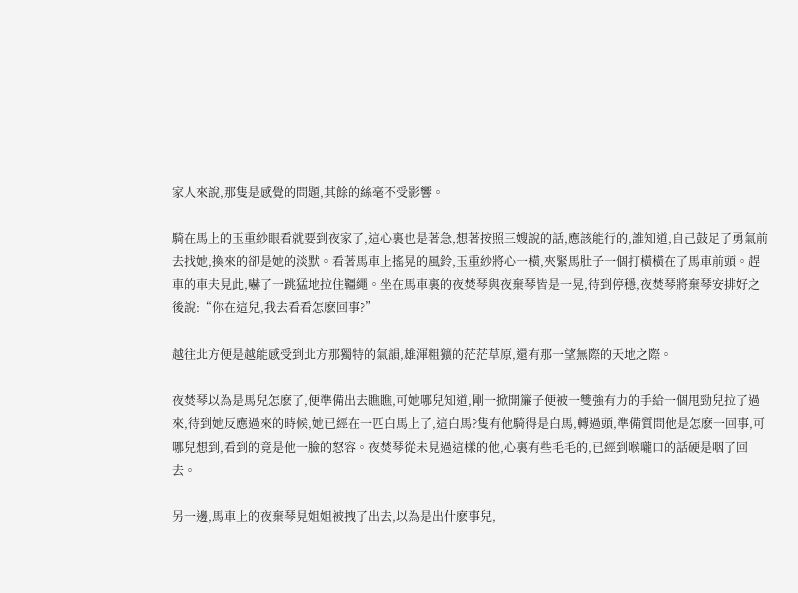家人來說,那隻是感覺的問題,其餘的絲毫不受影響。

騎在馬上的玉重紗眼看就要到夜家了,這心裏也是著急,想著按照三嫂說的話,應該能行的,誰知道,自己鼓足了勇氣前去找她,換來的卻是她的淡默。看著馬車上搖晃的風鈴,玉重紗將心一橫,夾緊馬肚子一個打橫橫在了馬車前頭。趕車的車夫見此,嚇了一跳猛地拉住韁繩。坐在馬車裏的夜焚琴與夜棄琴皆是一晃,待到停穩,夜焚琴將棄琴安排好之後說:“你在這兒,我去看看怎麽回事?”

越往北方便是越能感受到北方那獨特的氣韻,雄渾粗獷的茫茫草原,還有那一望無際的天地之際。

夜焚琴以為是馬兒怎麽了,便準備出去瞧瞧,可她哪兒知道,剛一掀開簾子便被一雙強有力的手給一個甩勁兒拉了過來,待到她反應過來的時候,她已經在一匹白馬上了,這白馬?隻有他騎得是白馬,轉過頭,準備質問他是怎麽一回事,可哪兒想到,看到的竟是他一臉的怒容。夜焚琴從未見過這樣的他,心裏有些毛毛的,已經到喉嚨口的話硬是咽了回去。

另一邊,馬車上的夜棄琴見姐姐被拽了出去,以為是出什麽事兒,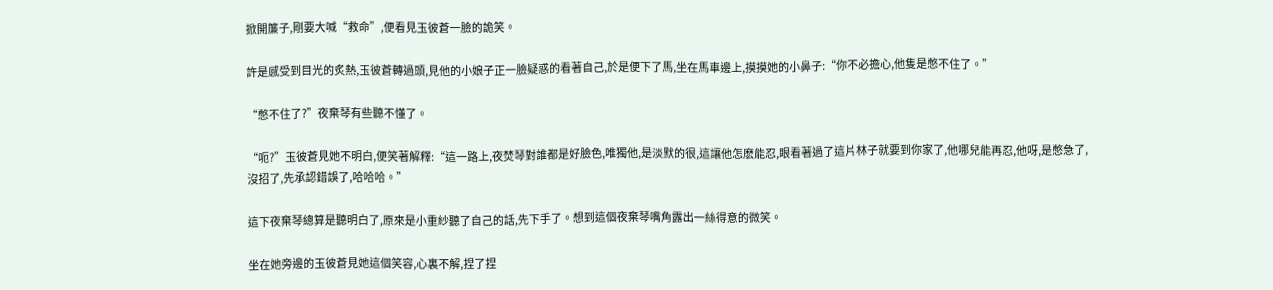掀開簾子,剛要大喊“救命”,便看見玉彼蒼一臉的詭笑。

許是感受到目光的炙熱,玉彼蒼轉過頭,見他的小娘子正一臉疑惑的看著自己,於是便下了馬,坐在馬車邊上,摸摸她的小鼻子:“你不必擔心,他隻是憋不住了。”

“憋不住了?”夜棄琴有些聽不懂了。

“呃?”玉彼蒼見她不明白,便笑著解釋:“這一路上,夜焚琴對誰都是好臉色,唯獨他,是淡默的很,這讓他怎麽能忍,眼看著過了這片林子就要到你家了,他哪兒能再忍,他呀,是憋急了,沒招了,先承認錯誤了,哈哈哈。”

這下夜棄琴總算是聽明白了,原來是小重紗聽了自己的話,先下手了。想到這個夜棄琴嘴角露出一絲得意的微笑。

坐在她旁邊的玉彼蒼見她這個笑容,心裏不解,捏了捏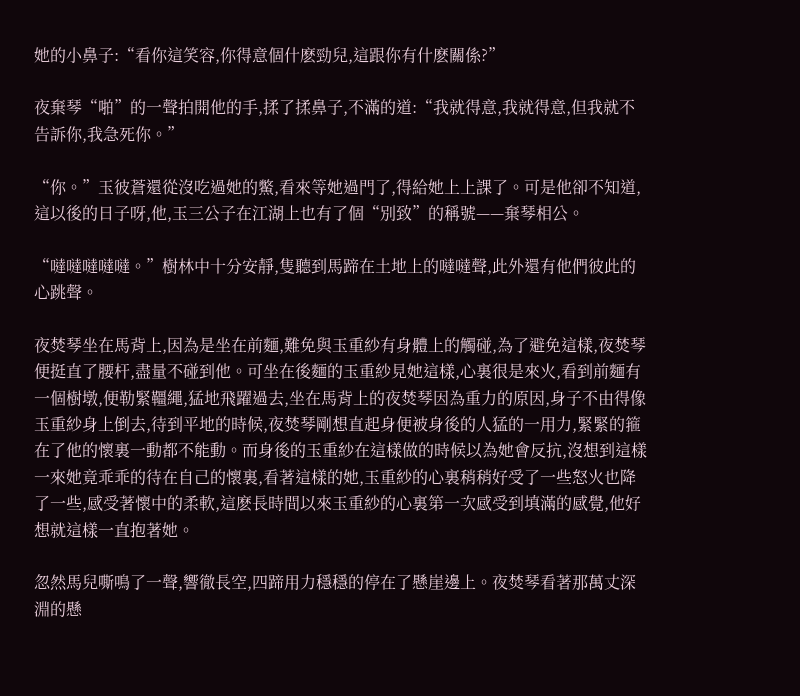她的小鼻子:“看你這笑容,你得意個什麽勁兒,這跟你有什麽關係?”

夜棄琴“啪”的一聲拍開他的手,揉了揉鼻子,不滿的道:“我就得意,我就得意,但我就不告訴你,我急死你。”

“你。”玉彼蒼還從沒吃過她的鱉,看來等她過門了,得給她上上課了。可是他卻不知道,這以後的日子呀,他,玉三公子在江湖上也有了個“別致”的稱號——棄琴相公。

“噠噠噠噠噠。”樹林中十分安靜,隻聽到馬蹄在土地上的噠噠聲,此外還有他們彼此的心跳聲。

夜焚琴坐在馬背上,因為是坐在前麵,難免與玉重紗有身體上的觸碰,為了避免這樣,夜焚琴便挺直了腰杆,盡量不碰到他。可坐在後麵的玉重紗見她這樣,心裏很是來火,看到前麵有一個樹墩,便勒緊韁繩,猛地飛躍過去,坐在馬背上的夜焚琴因為重力的原因,身子不由得像玉重紗身上倒去,待到平地的時候,夜焚琴剛想直起身便被身後的人猛的一用力,緊緊的箍在了他的懷裏一動都不能動。而身後的玉重紗在這樣做的時候以為她會反抗,沒想到這樣一來她竟乖乖的待在自己的懷裏,看著這樣的她,玉重紗的心裏稍稍好受了一些怒火也降了一些,感受著懷中的柔軟,這麽長時間以來玉重紗的心裏第一次感受到填滿的感覺,他好想就這樣一直抱著她。

忽然馬兒嘶鳴了一聲,響徹長空,四蹄用力穩穩的停在了懸崖邊上。夜焚琴看著那萬丈深淵的懸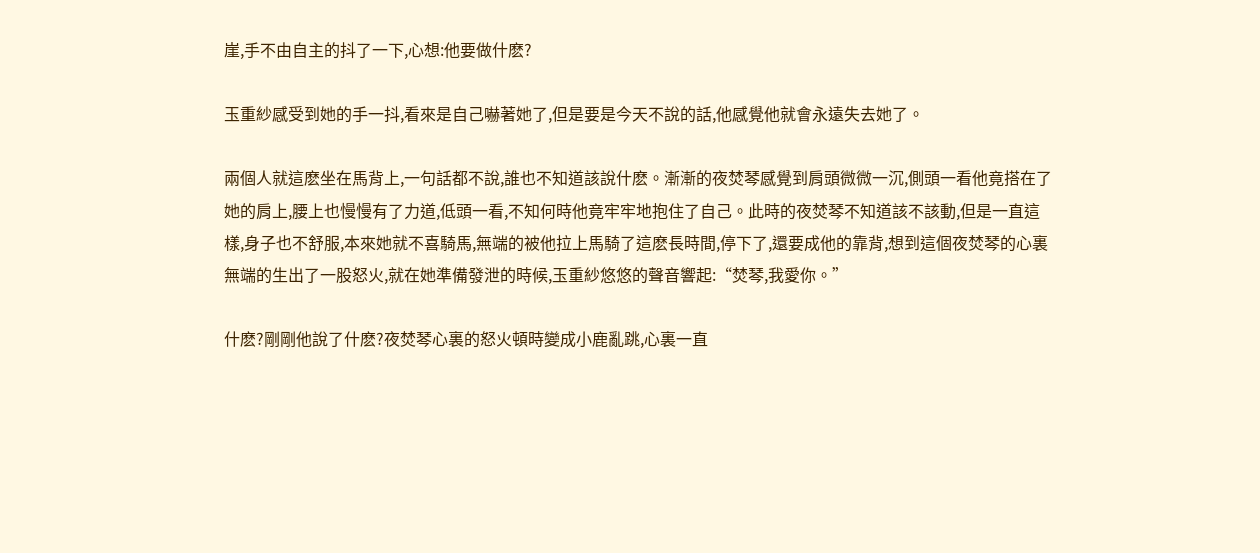崖,手不由自主的抖了一下,心想:他要做什麽?

玉重紗感受到她的手一抖,看來是自己嚇著她了,但是要是今天不說的話,他感覺他就會永遠失去她了。

兩個人就這麽坐在馬背上,一句話都不說,誰也不知道該說什麽。漸漸的夜焚琴感覺到肩頭微微一沉,側頭一看他竟搭在了她的肩上,腰上也慢慢有了力道,低頭一看,不知何時他竟牢牢地抱住了自己。此時的夜焚琴不知道該不該動,但是一直這樣,身子也不舒服,本來她就不喜騎馬,無端的被他拉上馬騎了這麽長時間,停下了,還要成他的靠背,想到這個夜焚琴的心裏無端的生出了一股怒火,就在她準備發泄的時候,玉重紗悠悠的聲音響起:“焚琴,我愛你。”

什麽?剛剛他說了什麽?夜焚琴心裏的怒火頓時變成小鹿亂跳,心裏一直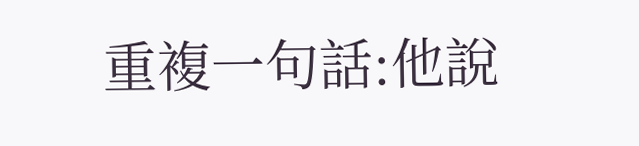重複一句話:他說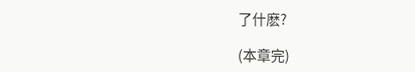了什麽?

(本章完)